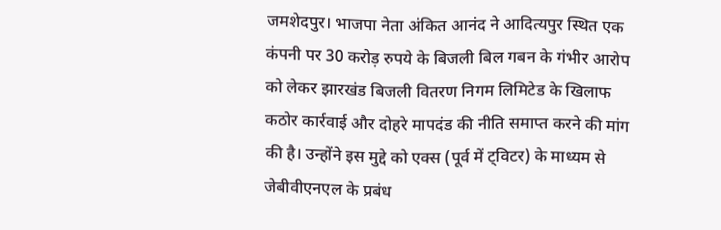जमशेदपुर। भाजपा नेता अंकित आनंद ने आदित्यपुर स्थित एक कंपनी पर 30 करोड़ रुपये के बिजली बिल गबन के गंभीर आरोप को लेकर झारखंड बिजली वितरण निगम लिमिटेड के खिलाफ कठोर कार्रवाई और दोहरे मापदंड की नीति समाप्त करने की मांग की है। उन्होंने इस मुद्दे को एक्स (पूर्व में ट्विटर) के माध्यम से जेबीवीएनएल के प्रबंध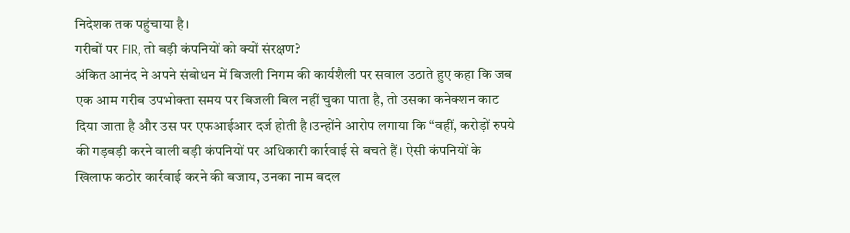निदेशक तक पहुंचाया है।
गरीबों पर FIR, तो बड़ी कंपनियों को क्यों संरक्षण?
अंकित आनंद ने अपने संबोधन में बिजली निगम की कार्यशैली पर सवाल उठाते हुए कहा कि जब एक आम गरीब उपभोक्ता समय पर बिजली बिल नहीं चुका पाता है, तो उसका कनेक्शन काट दिया जाता है और उस पर एफआईआर दर्ज होती है।उन्होंने आरोप लगाया कि “वहीं, करोड़ों रुपये की गड़बड़ी करने वाली बड़ी कंपनियों पर अधिकारी कार्रवाई से बचते हैं। ऐसी कंपनियों के खिलाफ कठोर कार्रवाई करने की बजाय, उनका नाम बदल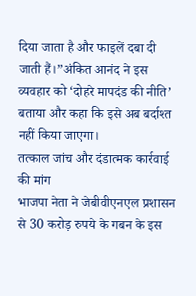दिया जाता है और फाइलें दबा दी जाती हैं।”अंकित आनंद ने इस व्यवहार को ‘दोहरे मापदंड की नीति’ बताया और कहा कि इसे अब बर्दाश्त नहीं किया जाएगा।
तत्काल जांच और दंडात्मक कार्रवाई की मांग
भाजपा नेता ने जेबीवीएनएल प्रशासन से 30 करोड़ रुपये के गबन के इस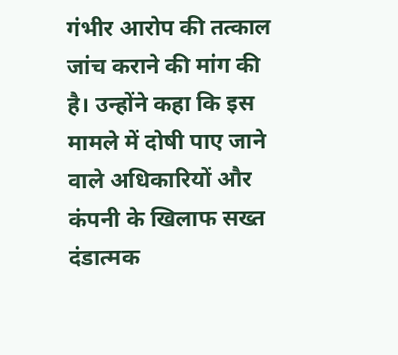गंभीर आरोप की तत्काल जांच कराने की मांग की है। उन्होंने कहा कि इस मामले में दोषी पाए जाने वाले अधिकारियों और कंपनी के खिलाफ सख्त दंडात्मक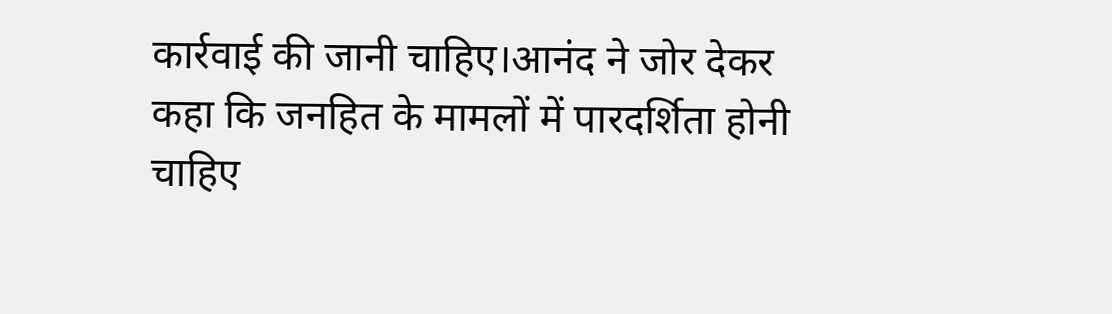कार्रवाई की जानी चाहिए।आनंद ने जोर देकर कहा कि जनहित के मामलों में पारदर्शिता होनी चाहिए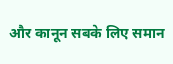और कानून सबके लिए समान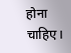होना चाहिए।